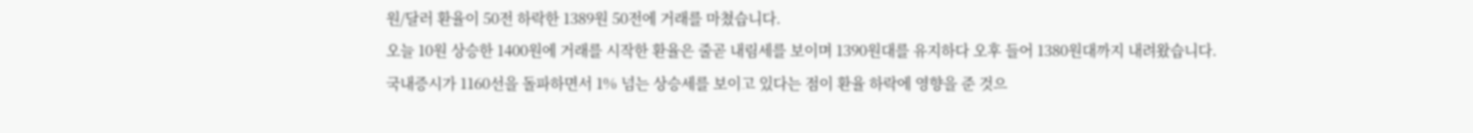원/달러 환율이 50전 하락한 1389원 50전에 거래를 마쳤습니다.
오늘 10원 상승한 1400원에 거래를 시작한 환율은 줄곧 내림세를 보이며 1390원대를 유지하다 오후 들어 1380원대까지 내려왔습니다.
국내증시가 1160선을 돌파하면서 1% 넘는 상승세를 보이고 있다는 점이 환율 하락에 영향을 준 것으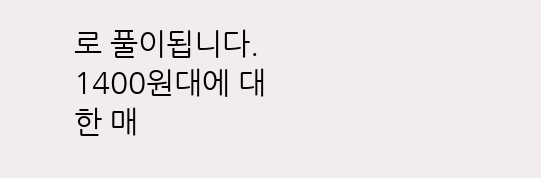로 풀이됩니다.
1400원대에 대한 매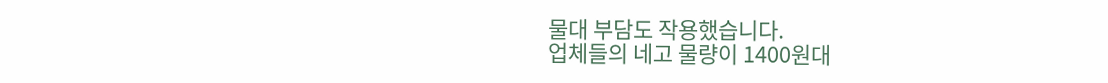물대 부담도 작용했습니다.
업체들의 네고 물량이 1400원대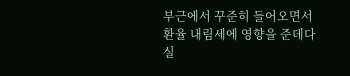부근에서 꾸준히 들어오면서 환율 내림세에 영향을 준데다 실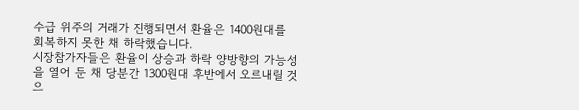수급 위주의 거래가 진행되면서 환율은 1400원대를 회복하지 못한 채 하락했습니다.
시장참가자들은 환율이 상승과 하락 양방향의 가능성을 열어 둔 채 당분간 1300원대 후반에서 오르내릴 것으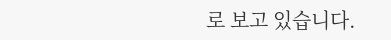로 보고 있습니다.